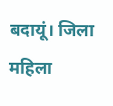बदायूं। जिला महिला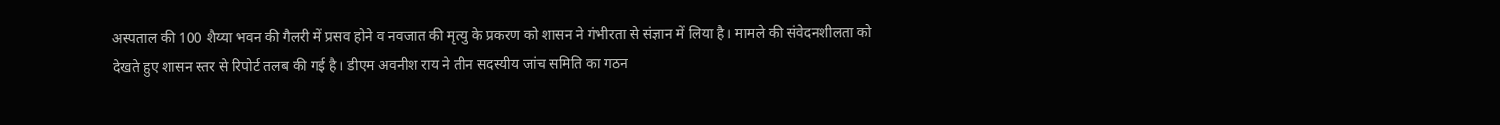अस्पताल की 100 शैय्या भवन की गैलरी में प्रसव होने व नवजात की मृत्यु के प्रकरण को शासन ने गंभीरता से संज्ञान में लिया है। मामले की संवेदनशीलता को देखते हुए शासन स्तर से रिपोर्ट तलब की गई है। डीएम अवनीश राय ने तीन सदस्यीय जांच समिति का गठन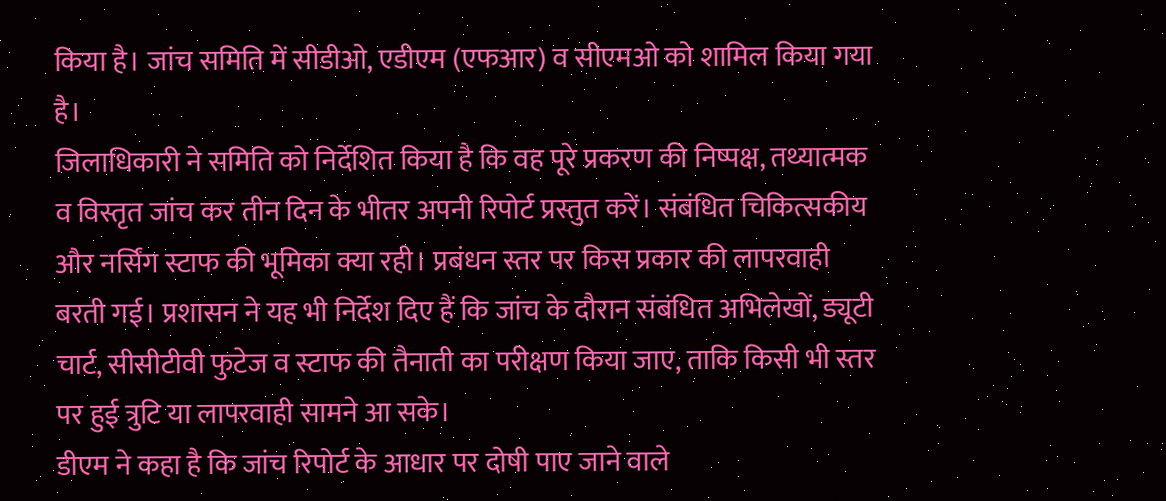किया है। जांच समिति में सीडीओ, एडीएम (एफआर) व सीएमओ को शामिल किया गया है।
जिलाधिकारी ने समिति को निर्देशित किया है कि वह पूरे प्रकरण की निष्पक्ष, तथ्यात्मक व विस्तृत जांच कर तीन दिन के भीतर अपनी रिपोर्ट प्रस्तुत करें। संबंधित चिकित्सकीय और नर्सिंग स्टाफ की भूमिका क्या रही। प्रबंधन स्तर पर किस प्रकार की लापरवाही बरती गई। प्रशासन ने यह भी निर्देश दिए हैं कि जांच के दौरान संबंधित अभिलेखों, ड्यूटी चार्ट, सीसीटीवी फुटेज व स्टाफ की तैनाती का परीक्षण किया जाए, ताकि किसी भी स्तर पर हुई त्रुटि या लापरवाही सामने आ सके।
डीएम ने कहा है कि जांच रिपोर्ट के आधार पर दोषी पाए जाने वाले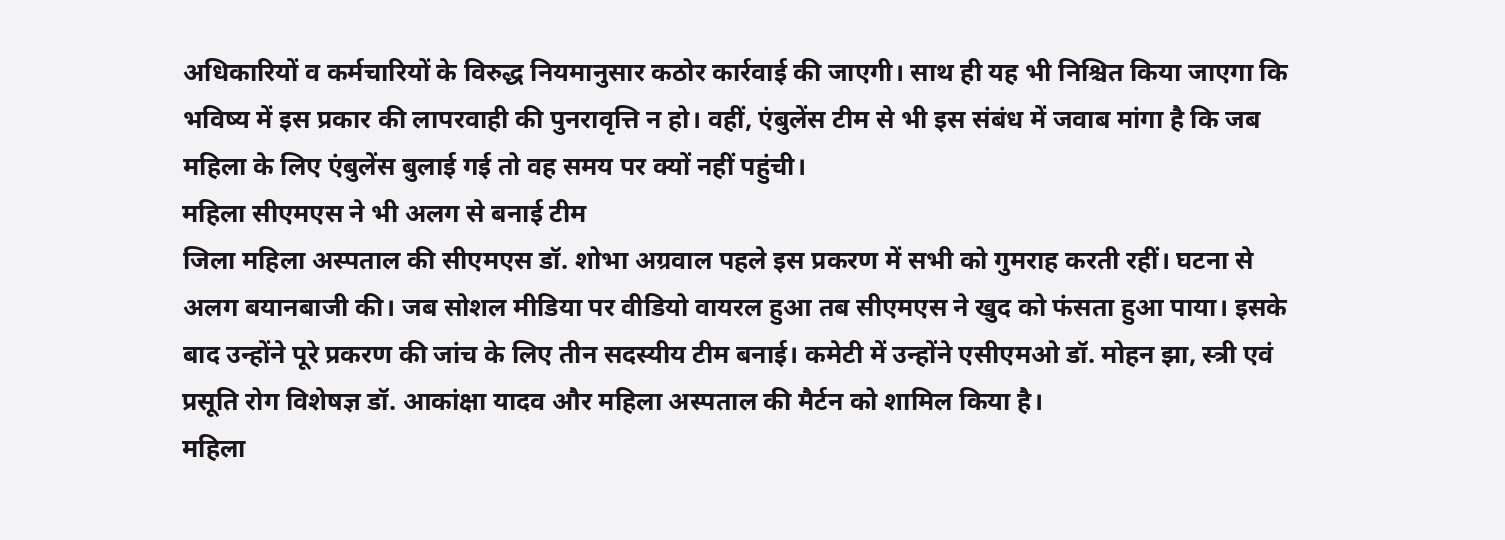अधिकारियों व कर्मचारियों के विरुद्ध नियमानुसार कठोर कार्रवाई की जाएगी। साथ ही यह भी निश्चित किया जाएगा कि भविष्य में इस प्रकार की लापरवाही की पुनरावृत्ति न हो। वहीं, एंबुलेंस टीम से भी इस संबंध में जवाब मांगा है कि जब महिला के लिए एंबुलेंस बुलाई गई तो वह समय पर क्यों नहीं पहुंची।
महिला सीएमएस ने भी अलग से बनाई टीम
जिला महिला अस्पताल की सीएमएस डॉ. शोभा अग्रवाल पहले इस प्रकरण में सभी को गुमराह करती रहीं। घटना से अलग बयानबाजी की। जब सोशल मीडिया पर वीडियो वायरल हुआ तब सीएमएस ने खुद को फंसता हुआ पाया। इसके बाद उन्होंने पूरे प्रकरण की जांच के लिए तीन सदस्यीय टीम बनाई। कमेटी में उन्होंने एसीएमओ डॉ. मोहन झा, स्त्री एवं प्रसूति रोग विशेषज्ञ डॉ. आकांक्षा यादव और महिला अस्पताल की मैर्टन को शामिल किया है।
महिला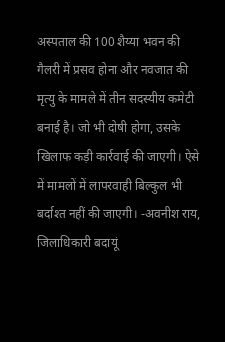अस्पताल की 100 शैय्या भवन की गैलरी में प्रसव होना और नवजात की मृत्यु के मामले में तीन सदस्यीय कमेटी बनाई है। जो भी दोषी होगा, उसके खिलाफ कड़ी कार्रवाई की जाएगी। ऐसे में मामलों में लापरवाही बिल्कुल भी बर्दाश्त नहीं की जाएगी। -अवनीश राय, जिलाधिकारी बदायूं